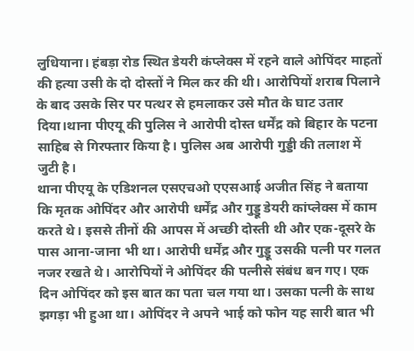लुधियाना। हंबड़ा रोड स्थित डेयरी कंप्लेक्स में रहने वाले ओपिंदर माहतों की हत्या उसी के दो दोस्तों ने मिल कर की थी। आरोपियों शराब पिलाने के बाद उसके सिर पर पत्थर से हमलाकर उसे मौत के घाट उतार दिया।थाना पीएयू की पुलिस ने आरोपी दोस्त धर्मेंद्र को बिहार के पटना साहिब से गिरफ्तार किया है। पुलिस अब आरोपी गुड्डी की तलाश में जुटी है।
थाना पीएयू के एडिशनल एसएचओ एएसआई अजीत सिंह ने बताया कि मृतक ओपिंदर और आरोपी धर्मेंद्र और गुड्डू डेयरी कांप्लेक्स में काम करते थे। इससे तीनों की आपस में अच्छी दोस्ती थी और एक-दूसरे के पास आना-जाना भी था। आरोपी धर्मेंद्र और गुड्डू उसकी पत्नी पर गलत नजर रखते थे। आरोपियों ने ओपिंदर की पत्नीसे संबंध बन गए। एक दिन ओपिंदर को इस बात का पता चल गया था। उसका पत्नी के साथ झगड़ा भी हुआ था। ओपिंदर ने अपने भाई को फोन यह सारी बात भी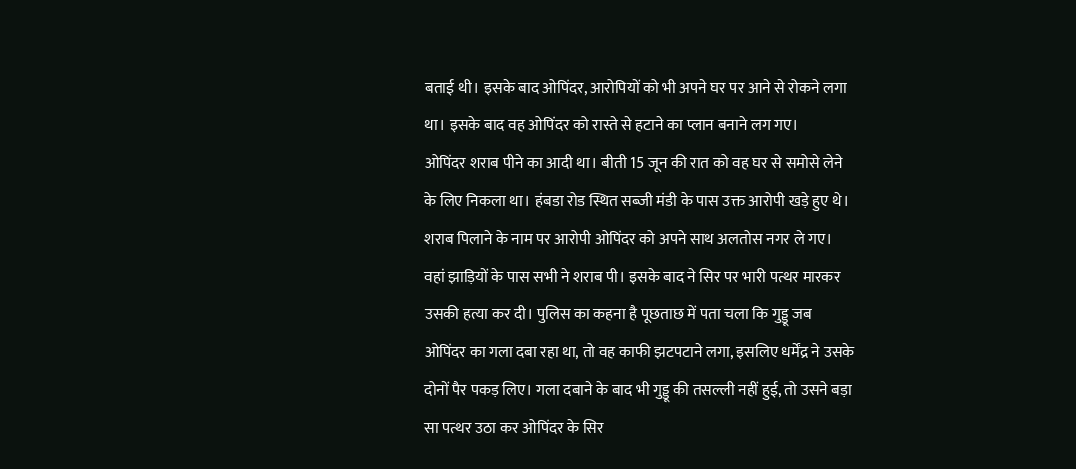बताई थी। इसके बाद ओपिंदर, आरोपियों को भी अपने घर पर आने से रोकने लगा था। इसके बाद वह ओपिंदर को रास्ते से हटाने का प्लान बनाने लग गए।
ओपिंदर शराब पीने का आदी था। बीती 15 जून की रात को वह घर से समोसे लेने के लिए निकला था। हंबडा रोड स्थित सब्जी मंडी के पास उक्त आरोपी खड़े हुए थे। शराब पिलाने के नाम पर आरोपी ओपिंदर को अपने साथ अलतोस नगर ले गए। वहां झाड़ियों के पास सभी ने शराब पी। इसके बाद ने सिर पर भारी पत्थर मारकर उसकी हत्या कर दी। पुलिस का कहना है पूछताछ में पता चला कि गुड्डू जब ओपिंदर का गला दबा रहा था, तो वह काफी झटपटाने लगा, इसलिए धर्मेंद्र ने उसके दोनों पैर पकड़ लिए। गला दबाने के बाद भी गुड्डू की तसल्ली नहीं हुई, तो उसने बड़ा सा पत्थर उठा कर ओपिंदर के सिर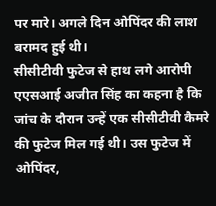पर मारे। अगले दिन ओपिंदर की लाश बरामद हुई थी।
सीसीटीवी फुटेज से हाथ लगे आरोपी
एएसआई अजीत सिंह का कहना है कि जांच के दौरान उन्हें एक सीसीटीवी कैमरे की फुटेज मिल गई थी। उस फुटेज में ओपिंदर,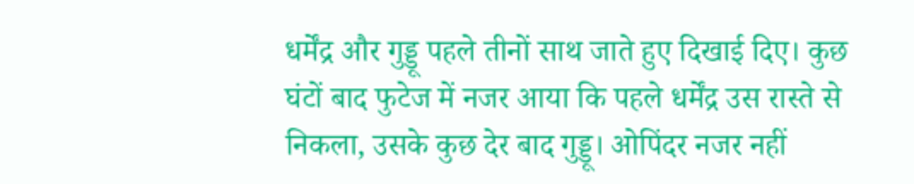धर्मेंद्र और गुड्डू पहले तीनों साथ जाते हुए दिखाई दिए। कुछ घंटों बाद फुटेज में नजर आया कि पहले धर्मेंद्र उस रास्ते से निकला, उसके कुछ देर बाद गुड्डू। ओपिंदर नजर नहीं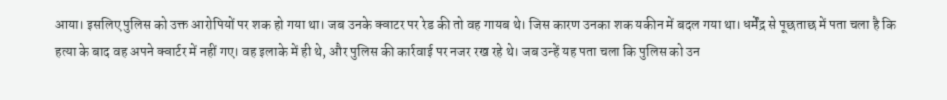आया। इसलिए पुलिस को उक्त आरोपियों पर शक हो गया था। जब उनके क्वाटर पर रेड की तो वह गायब थे। जिस कारण उनका शक यकीन में बदल गया था। धर्मेंद्र से पूछताछ में पता चला है कि हत्या के बाद वह अपने क्वार्टर में नहीं गए। वह इलाके में ही थे, और पुलिस की कार्रवाई पर नजर रख रहे थे। जब उन्हें यह पता चला कि पुलिस को उन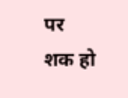पर शक हो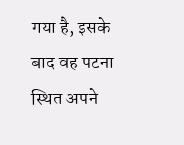गया है, इसके बाद वह पटना स्थित अपने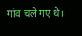गांव चले गए थे।